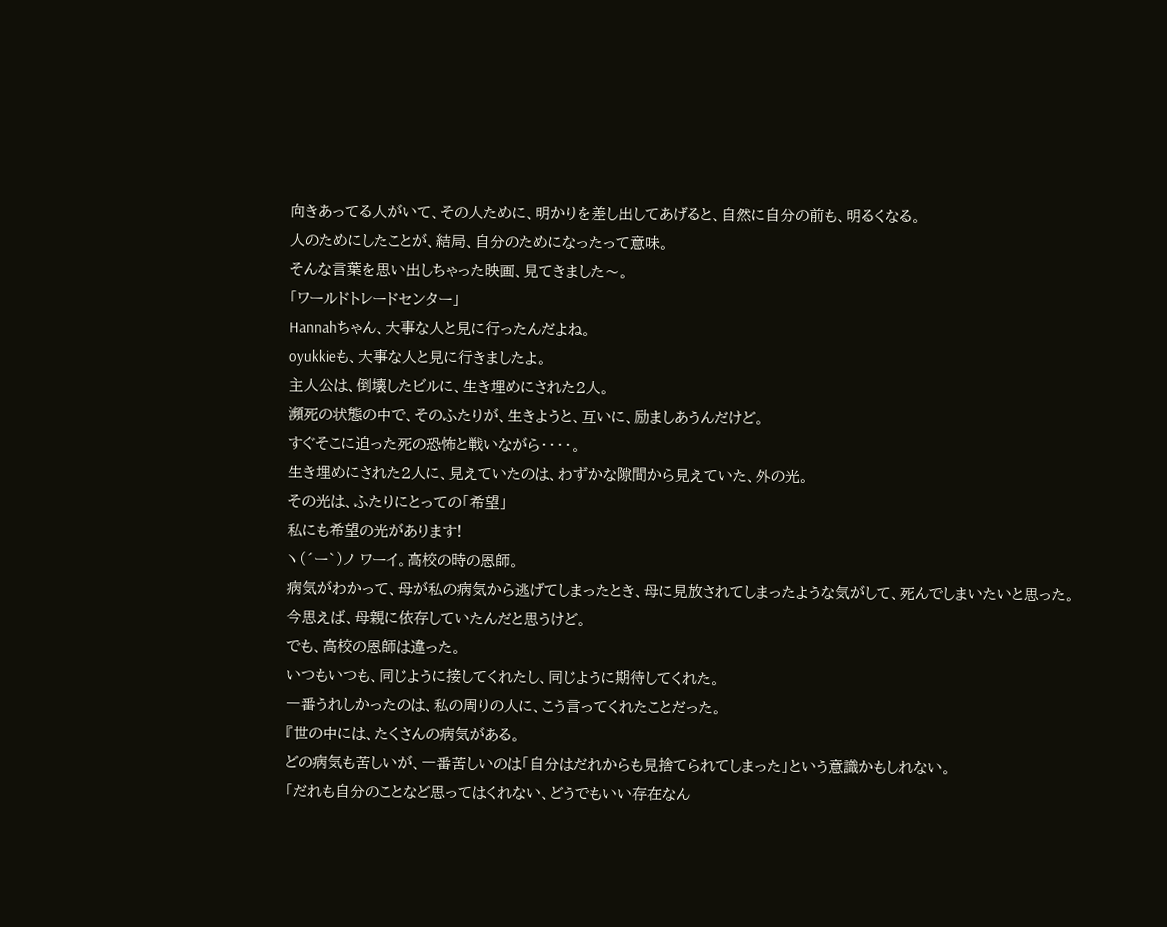向きあってる人がいて、その人ために、明かりを差し出してあげると、自然に自分の前も、明るくなる。
人のためにしたことが、結局、自分のためになったって意味。
そんな言葉を思い出しちゃった映画、見てきました〜。
「ワールドトレードセンター」
Hannahちゃん、大事な人と見に行ったんだよね。
oyukkieも、大事な人と見に行きましたよ。
主人公は、倒壊したビルに、生き埋めにされた2人。
瀕死の状態の中で、そのふたりが、生きようと、互いに、励ましあうんだけど。
すぐそこに迫った死の恐怖と戦いながら・・・・。
生き埋めにされた2人に、見えていたのは、わずかな隙間から見えていた、外の光。
その光は、ふたりにとっての「希望」
私にも希望の光があります!
ヽ(´ー`)ノ ワーイ。高校の時の恩師。
病気がわかって、母が私の病気から逃げてしまったとき、母に見放されてしまったような気がして、死んでしまいたいと思った。
今思えば、母親に依存していたんだと思うけど。
でも、高校の恩師は違った。
いつもいつも、同じように接してくれたし、同じように期待してくれた。
一番うれしかったのは、私の周りの人に、こう言ってくれたことだった。
『世の中には、たくさんの病気がある。
どの病気も苦しいが、一番苦しいのは「自分はだれからも見捨てられてしまった」という意識かもしれない。
「だれも自分のことなど思ってはくれない、どうでもいい存在なん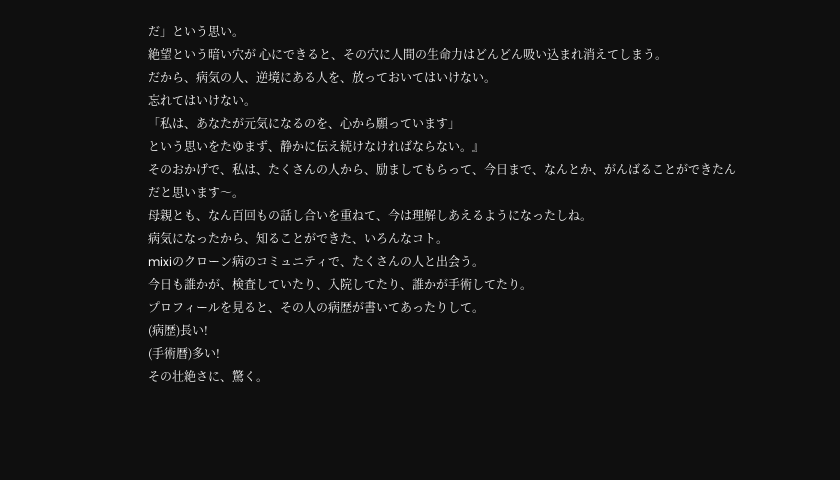だ」という思い。
絶望という暗い穴が 心にできると、その穴に人間の生命力はどんどん吸い込まれ消えてしまう。
だから、病気の人、逆境にある人を、放っておいてはいけない。
忘れてはいけない。
「私は、あなたが元気になるのを、心から願っています」
という思いをたゆまず、静かに伝え続けなければならない。』
そのおかげで、私は、たくさんの人から、励ましてもらって、今日まで、なんとか、がんばることができたんだと思います〜。
母親とも、なん百回もの話し合いを重ねて、今は理解しあえるようになったしね。
病気になったから、知ることができた、いろんなコト。
mixiのクローン病のコミュニティで、たくさんの人と出会う。
今日も誰かが、検査していたり、入院してたり、誰かが手術してたり。
プロフィールを見ると、その人の病歴が書いてあったりして。
(病歴)長い!
(手術暦)多い!
その壮絶さに、驚く。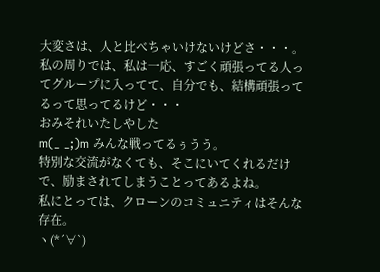大変さは、人と比べちゃいけないけどさ・・・。
私の周りでは、私は一応、すごく頑張ってる人ってグループに入ってて、自分でも、結構頑張ってるって思ってるけど・・・
おみそれいたしやした
m(_ _;)m みんな戦ってるぅうう。
特別な交流がなくても、そこにいてくれるだけで、励まされてしまうことってあるよね。
私にとっては、クローンのコミュニティはそんな存在。
ヽ(*´∀`)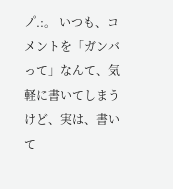ノ゚.:。 いつも、コメントを「ガンバって」なんて、気軽に書いてしまうけど、実は、書いて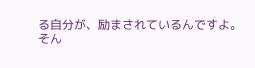る自分が、励まされているんですよ。
そん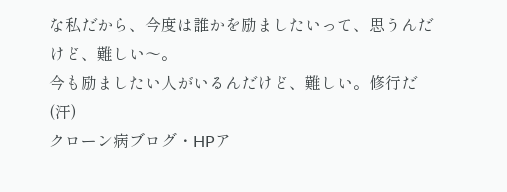な私だから、今度は誰かを励ましたいって、思うんだけど、難しい〜。
今も励ましたい人がいるんだけど、難しい。修行だ(汗)
クローン病ブログ・HPア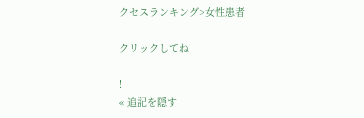クセスランキング>女性患者

クリックしてね

!
« 追記を隠す